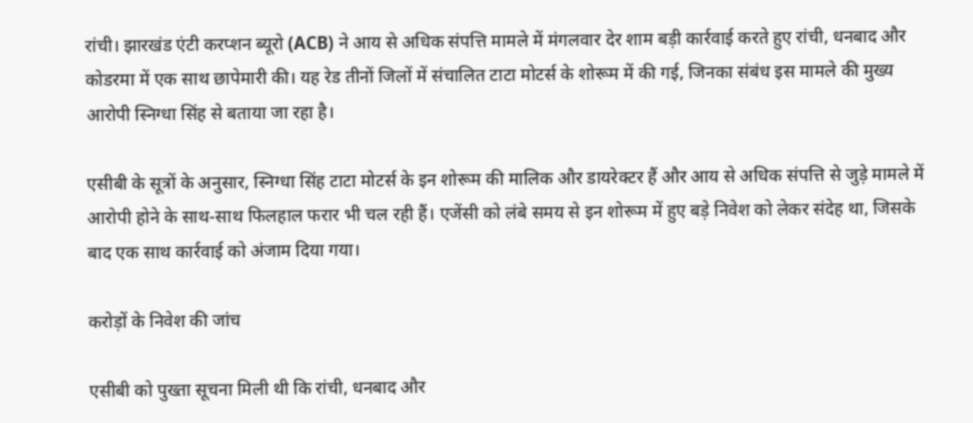रांची। झारखंड एंटी करप्शन ब्यूरो (ACB) ने आय से अधिक संपत्ति मामले में मंगलवार देर शाम बड़ी कार्रवाई करते हुए रांची, धनबाद और कोडरमा में एक साथ छापेमारी की। यह रेड तीनों जिलों में संचालित टाटा मोटर्स के शोरूम में की गई, जिनका संबंध इस मामले की मुख्य आरोपी स्निग्धा सिंह से बताया जा रहा है।

एसीबी के सूत्रों के अनुसार, स्निग्धा सिंह टाटा मोटर्स के इन शोरूम की मालिक और डायरेक्टर हैं और आय से अधिक संपत्ति से जुड़े मामले में आरोपी होने के साथ-साथ फिलहाल फरार भी चल रही हैं। एजेंसी को लंबे समय से इन शोरूम में हुए बड़े निवेश को लेकर संदेह था, जिसके बाद एक साथ कार्रवाई को अंजाम दिया गया।

करोड़ों के निवेश की जांच

एसीबी को पुख्ता सूचना मिली थी कि रांची, धनबाद और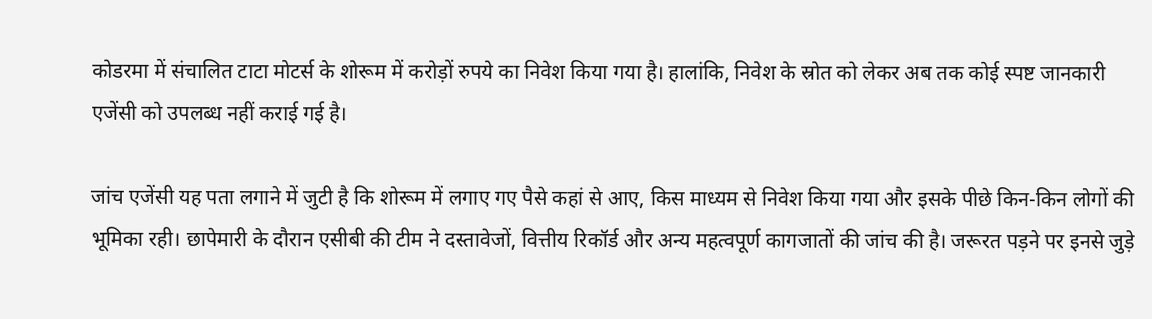कोडरमा में संचालित टाटा मोटर्स के शोरूम में करोड़ों रुपये का निवेश किया गया है। हालांकि, निवेश के स्रोत को लेकर अब तक कोई स्पष्ट जानकारी एजेंसी को उपलब्ध नहीं कराई गई है।

जांच एजेंसी यह पता लगाने में जुटी है कि शोरूम में लगाए गए पैसे कहां से आए, किस माध्यम से निवेश किया गया और इसके पीछे किन-किन लोगों की भूमिका रही। छापेमारी के दौरान एसीबी की टीम ने दस्तावेजों, वित्तीय रिकॉर्ड और अन्य महत्वपूर्ण कागजातों की जांच की है। जरूरत पड़ने पर इनसे जुड़े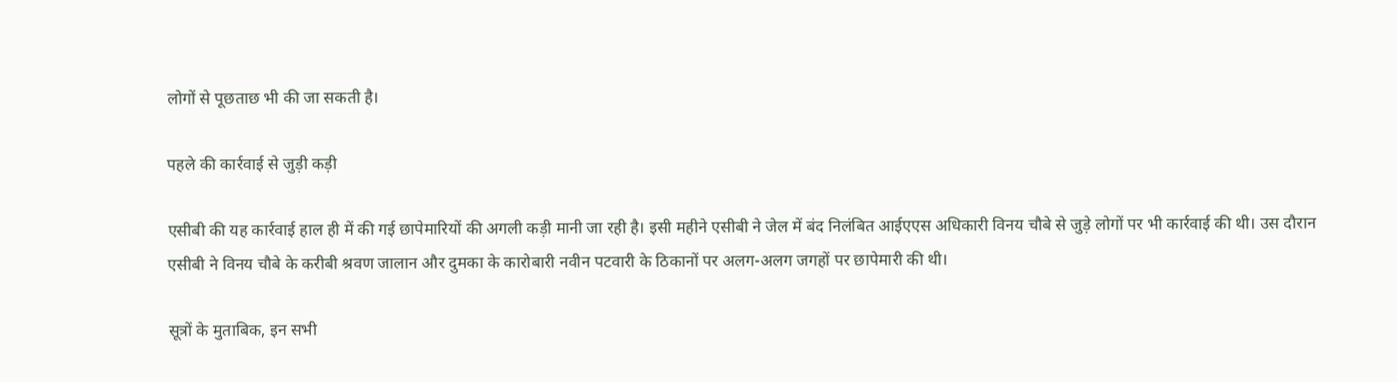लोगों से पूछताछ भी की जा सकती है।

पहले की कार्रवाई से जुड़ी कड़ी

एसीबी की यह कार्रवाई हाल ही में की गई छापेमारियों की अगली कड़ी मानी जा रही है। इसी महीने एसीबी ने जेल में बंद निलंबित आईएएस अधिकारी विनय चौबे से जुड़े लोगों पर भी कार्रवाई की थी। उस दौरान एसीबी ने विनय चौबे के करीबी श्रवण जालान और दुमका के कारोबारी नवीन पटवारी के ठिकानों पर अलग-अलग जगहों पर छापेमारी की थी।

सूत्रों के मुताबिक, इन सभी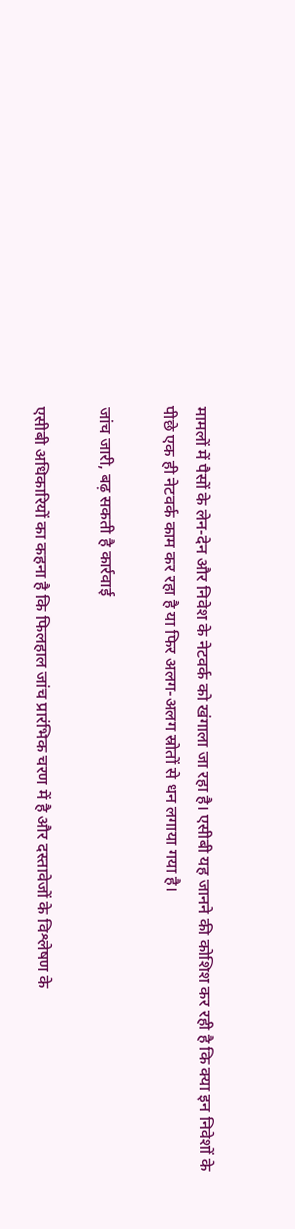मामलों में पैसों के लेन-देन और निवेश के नेटवर्क को खंगाला जा रहा है। एसीबी यह जानने की कोशिश कर रही है कि क्या इन निवेशों के पीछे एक ही नेटवर्क काम कर रहा है या फिर अलग-अलग स्रोतों से धन लगाया गया है।

जांच जारी, बढ़ सकती है कार्रवाई

एसीबी अधिकारियों का कहना है कि फिलहाल जांच प्रारंभिक चरण में है और दस्तावेजों के विश्लेषण के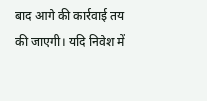बाद आगे की कार्रवाई तय की जाएगी। यदि निवेश में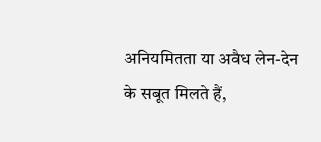अनियमितता या अवैध लेन-देन के सबूत मिलते हैं,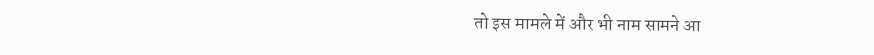तो इस मामले में और भी नाम सामने आ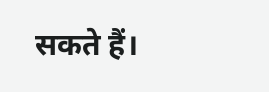सकते हैं।